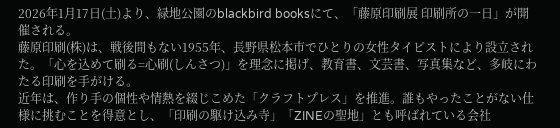2026年1月17日(土)より、緑地公園のblackbird booksにて、「藤原印刷展 印刷所の一日」が開催される。
藤原印刷(株)は、戦後間もない1955年、長野県松本市でひとりの女性タイピストにより設立された。「心を込めて刷る=心刷(しんさつ)」を理念に掲げ、教育書、文芸書、写真集など、多岐にわたる印刷を手がける。
近年は、作り手の個性や情熱を綴じこめた「クラフトプレス」を推進。誰もやったことがない仕様に挑むことを得意とし、「印刷の駆け込み寺」「ZINEの聖地」とも呼ばれている会社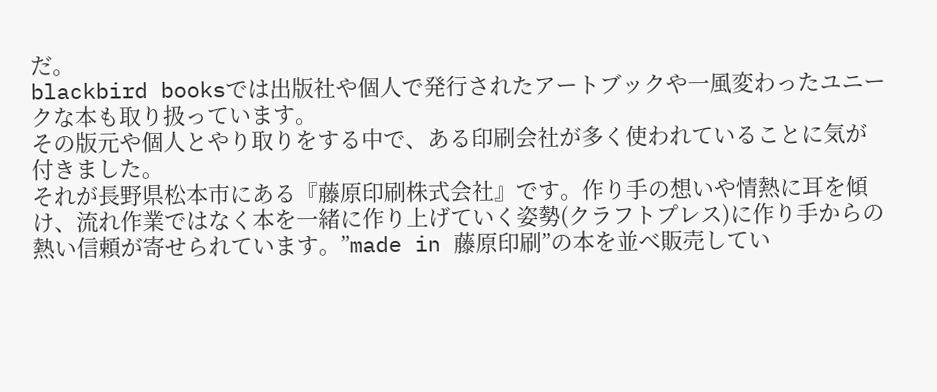だ。
blackbird booksでは出版社や個人で発行されたアートブックや一風変わったユニークな本も取り扱っています。
その版元や個人とやり取りをする中で、ある印刷会社が多く使われていることに気が付きました。
それが長野県松本市にある『藤原印刷株式会社』です。作り手の想いや情熱に耳を傾け、流れ作業ではなく本を一緒に作り上げていく姿勢(クラフトプレス)に作り手からの熱い信頼が寄せられています。”made in 藤原印刷”の本を並べ販売してい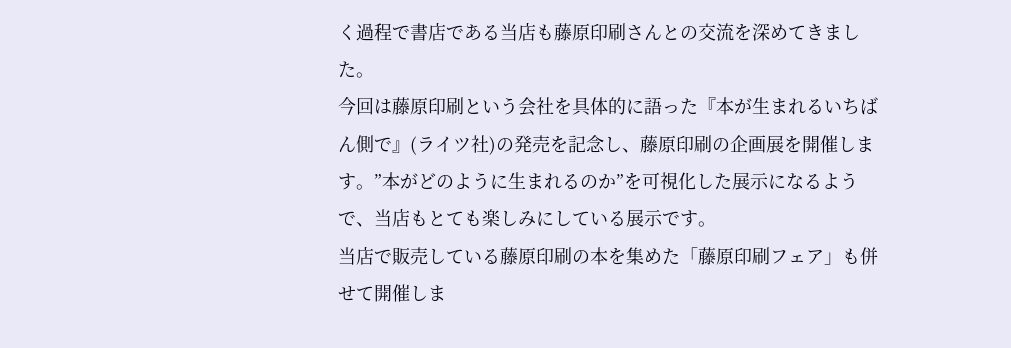く過程で書店である当店も藤原印刷さんとの交流を深めてきました。
今回は藤原印刷という会社を具体的に語った『本が生まれるいちばん側で』(ライツ社)の発売を記念し、藤原印刷の企画展を開催します。”本がどのように生まれるのか”を可視化した展示になるようで、当店もとても楽しみにしている展示です。
当店で販売している藤原印刷の本を集めた「藤原印刷フェア」も併せて開催しま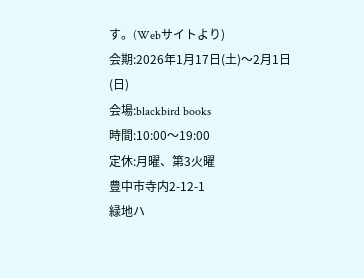す。(Webサイトより)
会期:2026年1月17日(土)〜2月1日(日)
会場:blackbird books
時間:10:00〜19:00
定休:月曜、第3火曜
豊中市寺内2-12-1
緑地ハ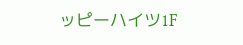ッピーハイツ1F